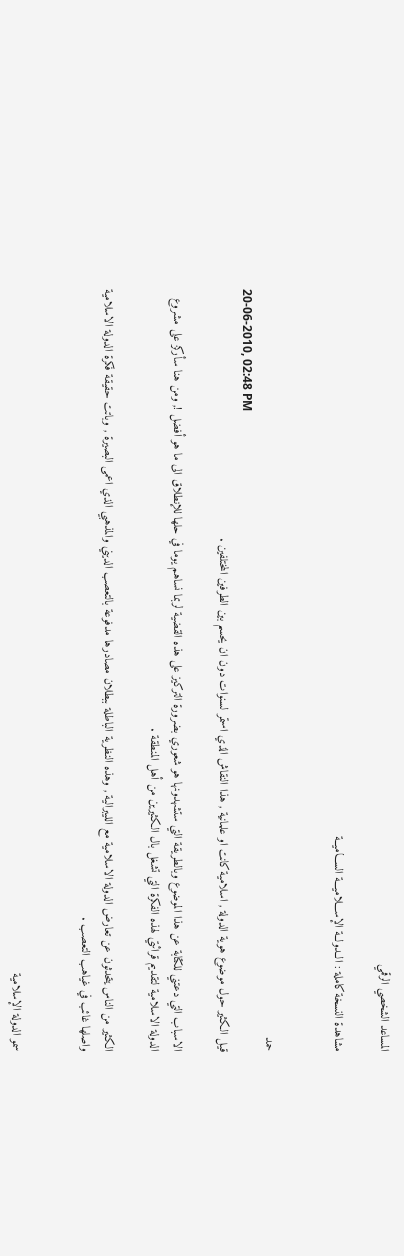المساعد الشخصي الرقمي

مشاهدة النسخة كاملة : الــدولــة الإســـلاميـــة الســـاميــة


حمد
20-06-2010, 02:48 PM
قيل الكثير حول موضوع هوية الدولة , اسلامية كانت او علمانية , هذا النقاش الذي استمر لسنوات دون ان يحسم بين الطرفين المختلفين .

الاسباب التي دعتني للكتابة عن هذا الموضوع وبالطريقة التي ستشهدونها هو شعوري بضرورة التركيز على هذه القضية لربما نساهم يوما في حلها للإنطلاق الى ما هو أفضل !, ومن هنا سأركز على مشروع الدولة الاسلامية لتقديم قرائتي لهذه الفكرة التي تشغل بال الكثيرين من أهل المنطقة .

الكثير من الناس يتحدثون عن تعارض الدولة الاسلامية مع الليبرالية , وهذه النظرية الباطلة ببطلان مصادرها مدفوعة بالتعصب الديني والمذهبي الذي اعمى البصيرة , وباتت حقيقة فكرة الدولة الاسلامية واصلها غائب في غياهب التعصب .


سمو الدولة الإسلامية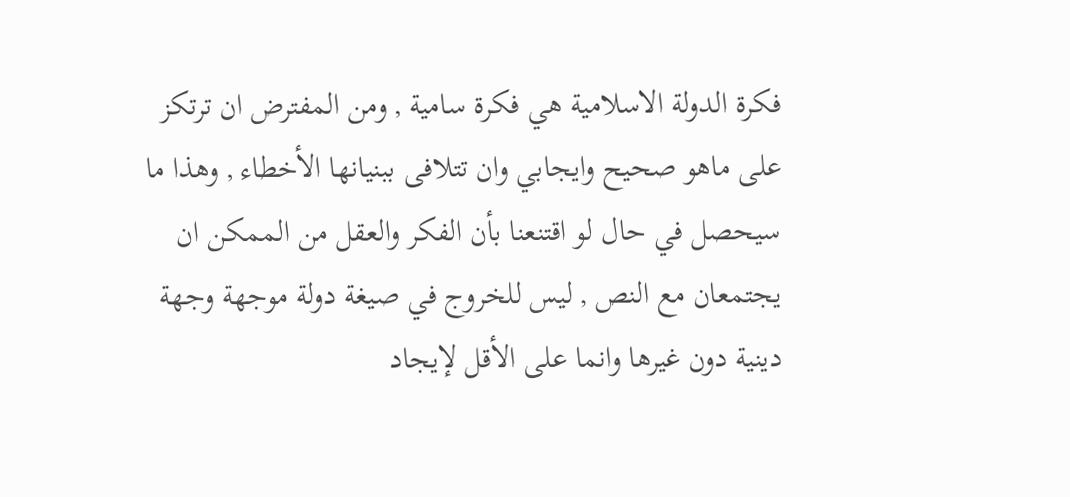فكرة الدولة الاسلامية هي فكرة سامية , ومن المفترض ان ترتكز على ماهو صحيح وايجابي وان تتلافى ببنيانها الأخطاء , وهذا ما سيحصل في حال لو اقتنعنا بأن الفكر والعقل من الممكن ان يجتمعان مع النص , ليس للخروج في صيغة دولة موجهة وجهة دينية دون غيرها وانما على الأقل لإيجاد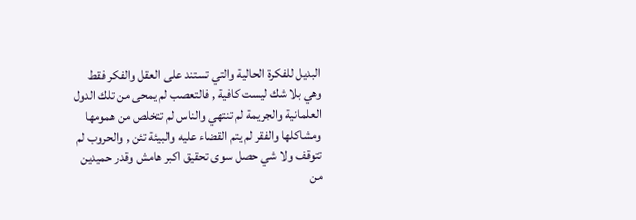البديل للفكرة الحالية والتي تستند على العقل والفكر فقط وهي بلا شك ليست كافية , فالتعصب لم يمحى من تلك الدول العلمانية والجريمة لم تنتهي والناس لم تتخلص من همومها ومشاكلها والفقر لم يتم القضاء عليه والبيئة تئن , والحروب لم تتوقف ولا شي حصل سوى تحقيق اكبر هامش وقدر حميدين من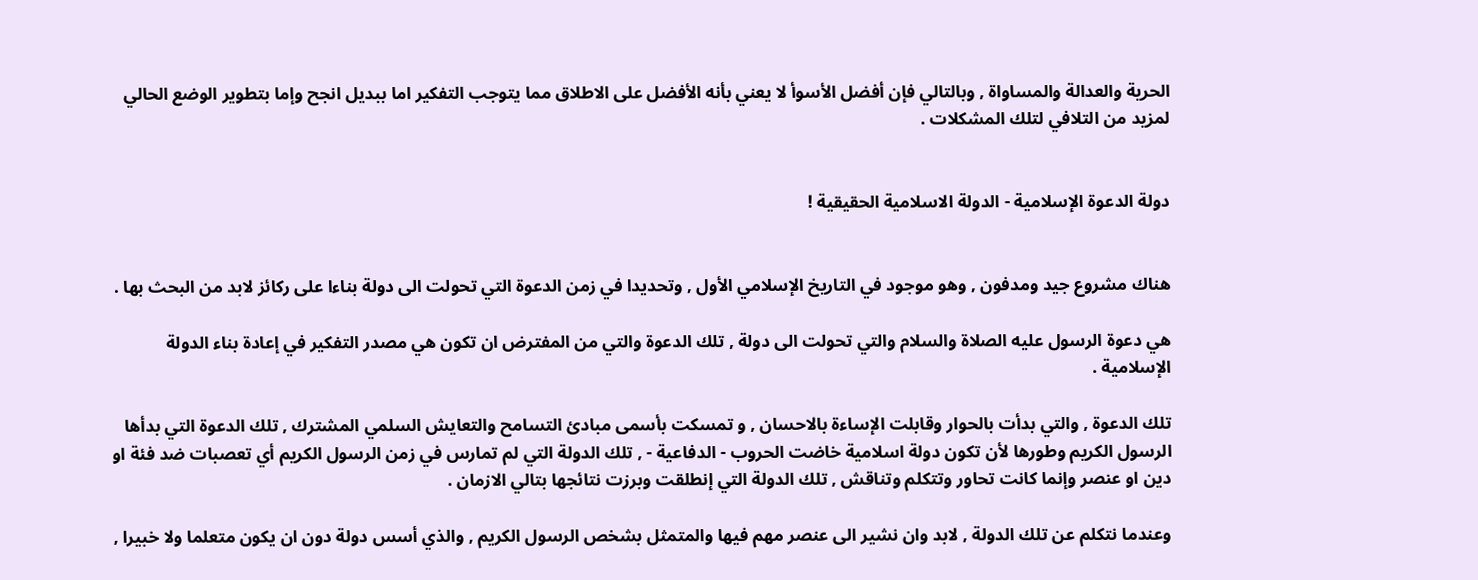الحرية والعدالة والمساواة , وبالتالي فإن أفضل الأسوأ لا يعني بأنه الأفضل على الاطلاق مما يتوجب التفكير اما ببديل انجح وإما بتطوير الوضع الحالي لمزيد من التلافي لتلك المشكلات .


دولة الدعوة الإسلامية - الدولة الاسلامية الحقيقية !


هناك مشروع جيد ومدفون , وهو موجود في التاريخ الإسلامي الأول , وتحديدا في زمن الدعوة التي تحولت الى دولة بناءا على ركائز لابد من البحث بها .

هي دعوة الرسول عليه الصلاة والسلام والتي تحولت الى دولة , تلك الدعوة والتي من المفترض ان تكون هي مصدر التفكير في إعادة بناء الدولة الإسلامية .

تلك الدعوة , والتي بدأت بالحوار وقابلت الإساءة بالاحسان , و تمسكت بأسمى مبادئ التسامح والتعايش السلمي المشترك , تلك الدعوة التي بدأها الرسول الكريم وطورها لأن تكون دولة اسلامية خاضت الحروب - الدفاعية - , تلك الدولة التي لم تمارس في زمن الرسول الكريم أي تعصبات ضد فئة او دين او عنصر وإنما كانت تحاور وتتكلم وتناقش , تلك الدولة التي إنطلقت وبرزت نتائجها بتالي الازمان .

وعندما نتكلم عن تلك الدولة , لابد وان نشير الى عنصر مهم فيها والمتمثل بشخص الرسول الكريم , والذي أسس دولة دون ان يكون متعلما ولا خبيرا ,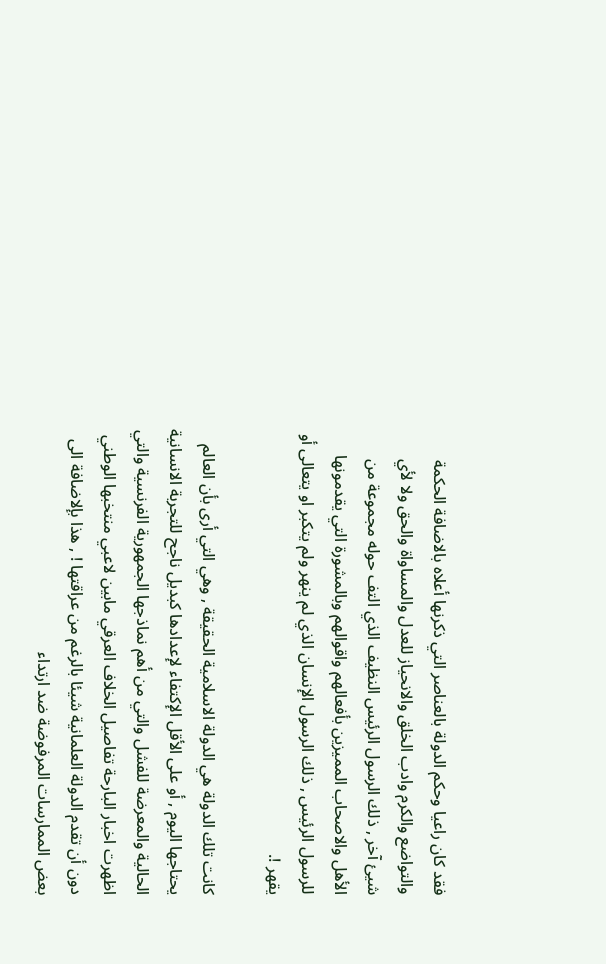فقد كان راعيا وحكم الدولة بالعناصر التي ذكرنها أعلاه بالاضافة الحكمة والتواضع والكرم وادب الخلق والانحياز للعدل والمساواة والحق ولا لأي شيئ آخر , ذلك الرسول الرئيس النظيف الذي التف حوله مجموعة من الأهل والاصحاب المميزين بأفعالهم واقوالهم وبالمشورة التي يقدمونها للرسول الرئيس , ذلك الرسول الإنسان الذي لم ينهر ولم يتكبر او يتعالى أو يقهر !.

كانت تلك الدولة هي الدولة الاسلامية الحقيقة , وهي التي أرى بأن العالم يحتاجها اليوم , أو على الأقل الإكتفاء لإعدادها كبديل ناجح للتجربة الانسانية الحالية والمعرضة للفشل والتي من أهم نماذجها الجمهورية الفرنسية والتي اظهرت اخبار البارحة تفاصيل الخلاف العرقي مابين لاعبي منتخبها الوطني دون أن تقدم الدولة العلمانية شيئا بالرغم من عراقتها ! , هذا بإلاضافة الى بعض الممارسات المرفوضة ضد ارتداء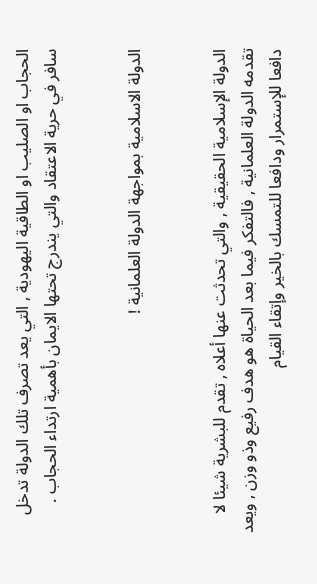الحجاب او الصليب او الطاقية اليهودية , التي يعد تصرف تلك الدولة تدخل سافر في حرية الاعتقاد والتي يندرج تحتها الايمان بأهمية ارتداء الحجاب .


الدولة الاسلامية بمواجهة الدولة العلمانية !


الدولة الإسلامية الحقيقية , والتي تحدثت عنها أعلاه , تقدم للبشرية شيئا لا تقدمه الدولة العلمانية , فالتفكر فيما بعد الحياة هو هدف رفيع وذو وزن , ويعد دافعا للإستمرار ودافعا للتمسك بالخير وإتقاء القيام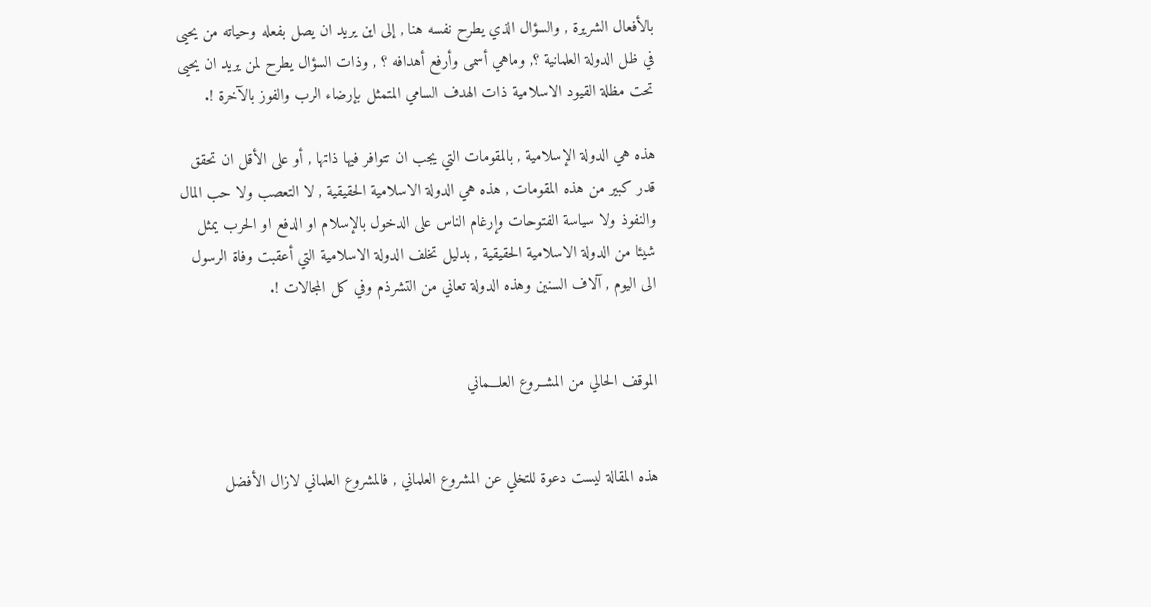بالأفعال الشريرة , والسؤال الذي يطرح نفسه هنا , إلى اين يريد ان يصل بفعله وحياته من يحيى في ظل الدولة العلمانية ؟, وماهي أسمى وأرفع أهدافه ؟ , وذات السؤال يطرح لمن يريد ان يحيى تحت مظلة القيود الاسلامية ذات الهدف السامي المتمثل بإرضاء الرب والفوز بالآخرة !.

هذه هي الدولة الإسلامية , بالمقومات التي يجب ان تتوافر فيها ذاتها , أو على الأقل ان تحقق قدر كبير من هذه المقومات , هذه هي الدولة الاسلامية الحقيقية , لا التعصب ولا حب المال والنفوذ ولا سياسة الفتوحات وإرغام الناس على الدخول بالإسلام او الدفع او الحرب يمثل شيئا من الدولة الاسلامية الحقيقية , بدليل تخلف الدولة الاسلامية التي أعقبت وفاة الرسول الى اليوم , آلاف السنين وهذه الدولة تعاني من التشرذم وفي كل المجالات !.


الموقف الحالي من المشــروع العلـــماني


هذه المقالة ليست دعوة للتخلي عن المشروع العلماني , فالمشروع العلماني لازال الأفضل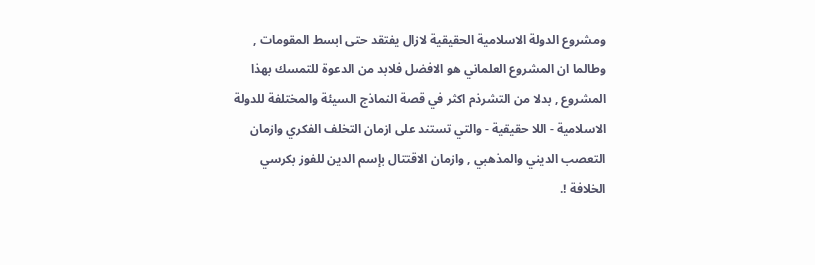ومشروع الدولة الاسلامية الحقيقية لازال يفتقد حتى ابسط المقومات , وطالما ان المشروع العلماني هو الافضل فلابد من الدعوة للتمسك بهذا المشروع , بدلا من التشرذم اكثر في قصة النماذج السيئة والمختلفة للدولة الاسلامية - اللا حقيقية - والتي تستند على ازمان التخلف الفكري وازمان التعصب الديني والمذهبي , وازمان الاقتتال بإسم الدين للفوز بكرسي الخلافة !.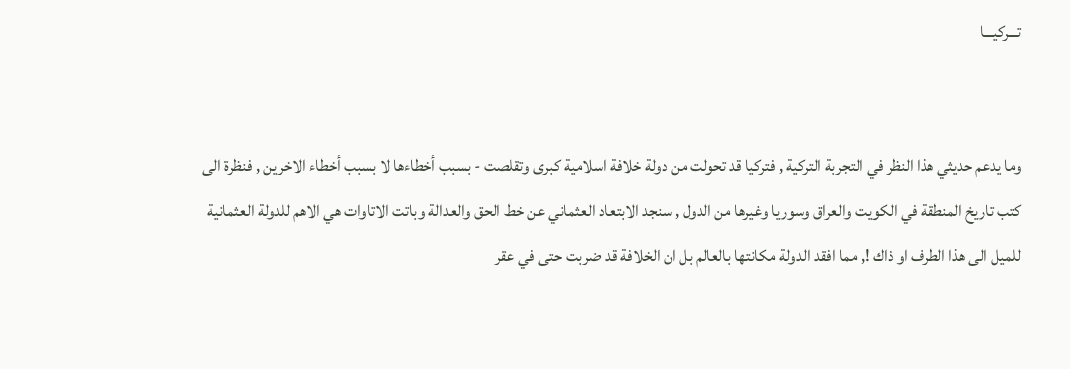تـــركيـــا


وما يدعم حديثي هذا النظر في التجربة التركية , فتركيا قد تحولت من دولة خلافة اسلامية كبرى وتقلصت - بسبب أخطاءها لا بسبب أخطاء الاخرين , فنظرة الى كتب تاريخ المنطقة في الكويت والعراق وسوريا وغيرها من الدول , سنجد الابتعاد العثماني عن خط الحق والعدالة وباتت الاتاوات هي الاهم للدولة العثمانية للميل الى هذا الطرف او ذاك !, مما افقد الدولة مكانتها بالعالم بل ان الخلافة قد ضربت حتى في عقر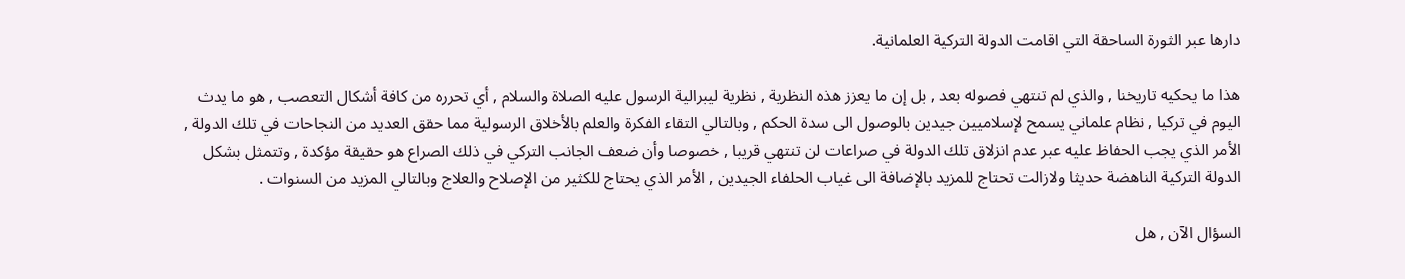دارها عبر الثورة الساحقة التي اقامت الدولة التركية العلمانية.

هذا ما يحكيه تاريخنا , والذي لم تنتهي فصوله بعد , بل إن ما يعزز هذه النظرية , نظرية ليبرالية الرسول عليه الصلاة والسلام , أي تحرره من كافة أشكال التعصب , هو ما يدث اليوم في تركيا , نظام علماني يسمح لإسلاميين جيدين بالوصول الى سدة الحكم , وبالتالي التقاء الفكرة والعلم بالأخلاق الرسولية مما حقق العديد من النجاحات في تلك الدولة , الأمر الذي يجب الحفاظ عليه عبر عدم انزلاق تلك الدولة في صراعات لن تنتهي قريبا , خصوصا وأن ضعف الجانب التركي في ذلك الصراع هو حقيقة مؤكدة , وتتمثل بشكل الدولة التركية الناهضة حديثا ولازالت تحتاج للمزيد بالإضافة الى غياب الحلفاء الجيدين , الأمر الذي يحتاج للكثير من الإصلاح والعلاج وبالتالي المزيد من السنوات .

السؤال الآن , هل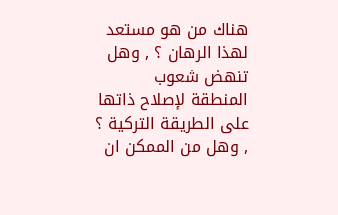هناك من هو مستعد لهذا الرهان ؟ , وهل تنهض شعوب المنطقة لإصلاح ذاتها على الطريقة التركية ؟ , وهل من الممكن ان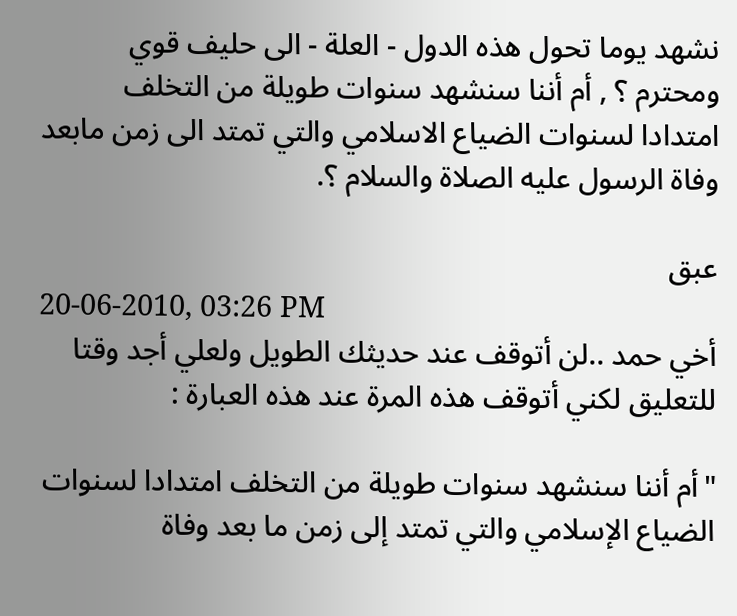نشهد يوما تحول هذه الدول - العلة - الى حليف قوي ومحترم ؟ , أم أننا سنشهد سنوات طويلة من التخلف امتدادا لسنوات الضياع الاسلامي والتي تمتد الى زمن مابعد وفاة الرسول عليه الصلاة والسلام ؟.

عبق
20-06-2010, 03:26 PM
أخي حمد ..لن أتوقف عند حديثك الطويل ولعلي أجد وقتا للتعليق لكني أتوقف هذه المرة عند هذه العبارة :

"أم أننا سنشهد سنوات طويلة من التخلف امتدادا لسنوات الضياع الإسلامي والتي تمتد إلى زمن ما بعد وفاة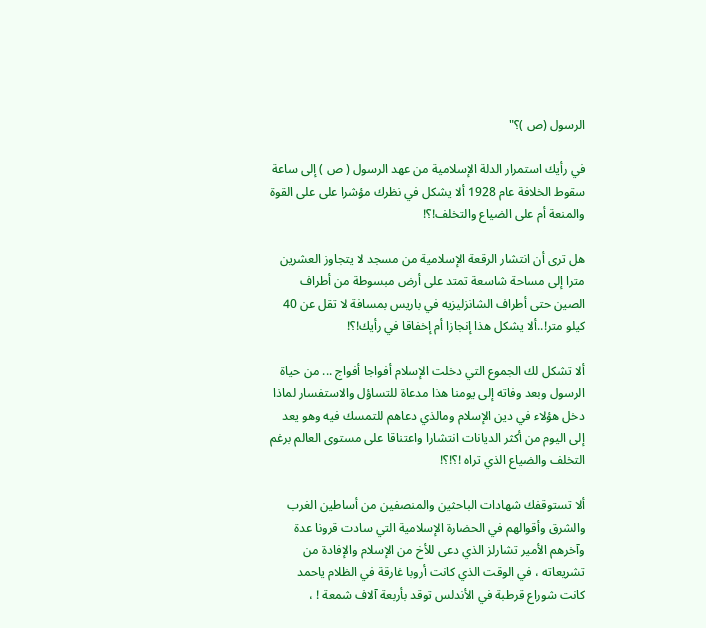الرسول (ص )؟"

في رأيك استمرار الدلة الإسلامية من عهد الرسول ( ص ) إلى ساعة سقوط الخلافة عام 1928 ألا يشكل في نظرك مؤشرا على على القوة والمنعة أم على الضياع والتخلف!؟!

هل ترى أن انتشار الرقعة الإسلامية من مسجد لا يتجاوز العشرين مترا إلى مساحة شاسعة تمتد على أرض مبسوطة من أطراف الصين حتى أطراف الشانزليزيه في باريس بمسافة لا تقل عن 40 كيلو متر!..ألا يشكل هذا إنجازا أم إخفاقا في رأيك!؟!

ألا تشكل لك الجموع التي دخلت الإسلام أفواجا أفواج ... من حياة الرسول وبعد وفاته إلى يومنا هذا مدعاة للتساؤل والاستفسار لماذا دخل هؤلاء في دين الإسلام ومالذي دعاهم للتمسك فيه وهو يعد إلى اليوم من أكثر الديانات انتشارا واعتناقا على مستوى العالم برغم التخلف والضياع الذي تراه !؟!؟!

ألا تستوقفك شهادات الباحثين والمنصفين من أساطين الغرب والشرق وأقوالهم في الحضارة الإسلامية التي سادت قرونا عدة وآخرهم الأمير تشارلز الذي دعى للأخ من الإسلام والإفادة من تشريعاته ، في الوقت الذي كانت أروبا غارقة في الظلام ياحمد كانت شوراع قرطبة في الأندلس توقد بأربعة آلاف شمعة ! ،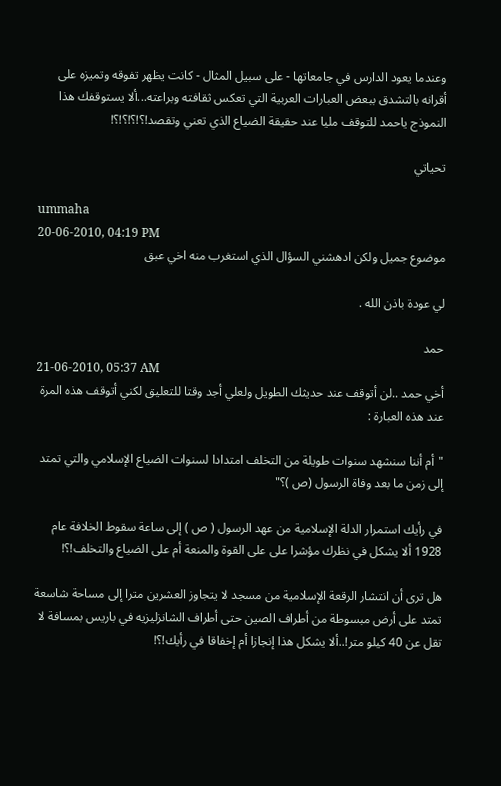وعندما يعود الدارس في جامعاتها - على سبيل المثال - كانت يظهر تفوقه وتميزه على أقرانه بالتشدق ببعض العبارات العربية التي تعكس ثقافته وبراعته...ألا يستوقفك هذا النموذج ياحمد للتوقف مليا عند حقيقة الضياع الذي تعني وتقصد!؟!؟!؟!؟!

تحياتي

ummaha
20-06-2010, 04:19 PM
موضوع جميل ولكن ادهشني السؤال الذي استغرب منه اخي عبق

لي عودة باذن الله .

حمد
21-06-2010, 05:37 AM
أخي حمد ..لن أتوقف عند حديثك الطويل ولعلي أجد وقتا للتعليق لكني أتوقف هذه المرة عند هذه العبارة :

"أم أننا سنشهد سنوات طويلة من التخلف امتدادا لسنوات الضياع الإسلامي والتي تمتد إلى زمن ما بعد وفاة الرسول (ص )؟"

في رأيك استمرار الدلة الإسلامية من عهد الرسول ( ص ) إلى ساعة سقوط الخلافة عام 1928 ألا يشكل في نظرك مؤشرا على على القوة والمنعة أم على الضياع والتخلف!؟!

هل ترى أن انتشار الرقعة الإسلامية من مسجد لا يتجاوز العشرين مترا إلى مساحة شاسعة تمتد على أرض مبسوطة من أطراف الصين حتى أطراف الشانزليزيه في باريس بمسافة لا تقل عن 40 كيلو متر!..ألا يشكل هذا إنجازا أم إخفاقا في رأيك!؟!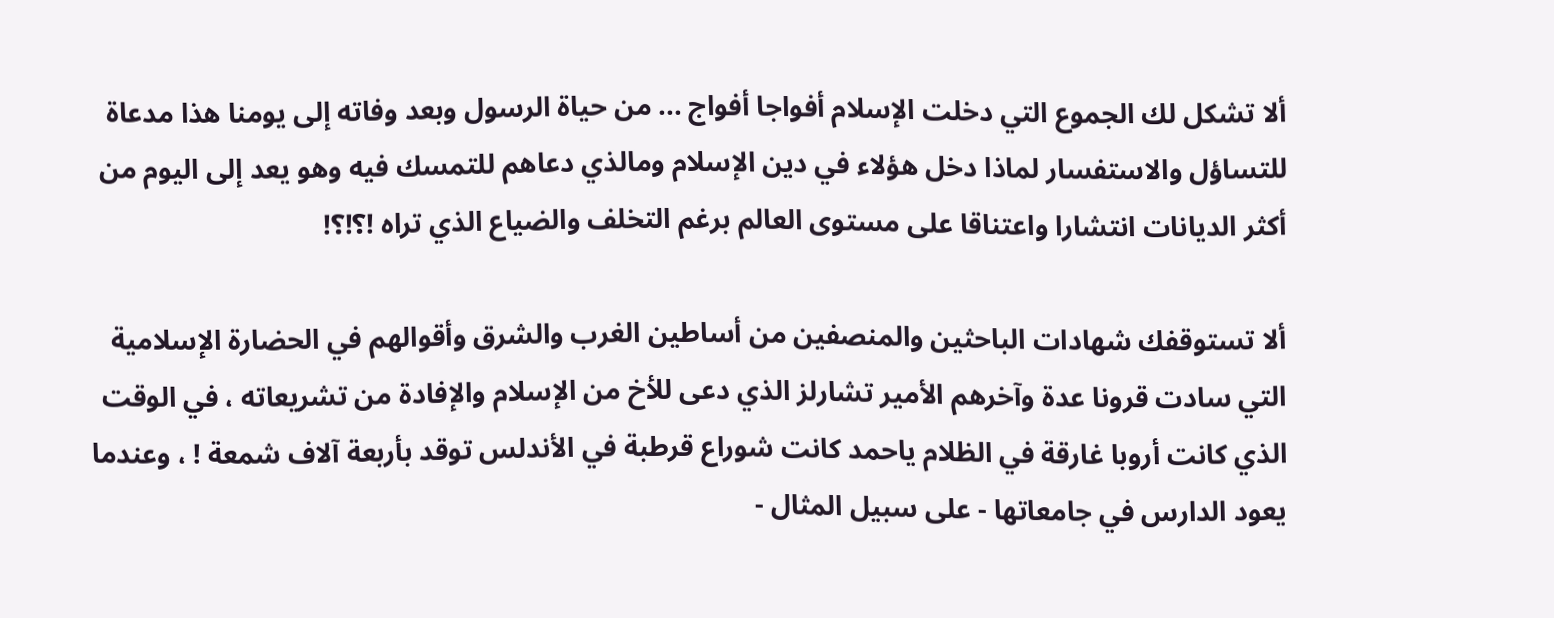ألا تشكل لك الجموع التي دخلت الإسلام أفواجا أفواج ... من حياة الرسول وبعد وفاته إلى يومنا هذا مدعاة للتساؤل والاستفسار لماذا دخل هؤلاء في دين الإسلام ومالذي دعاهم للتمسك فيه وهو يعد إلى اليوم من أكثر الديانات انتشارا واعتناقا على مستوى العالم برغم التخلف والضياع الذي تراه !؟!؟!

ألا تستوقفك شهادات الباحثين والمنصفين من أساطين الغرب والشرق وأقوالهم في الحضارة الإسلامية التي سادت قرونا عدة وآخرهم الأمير تشارلز الذي دعى للأخ من الإسلام والإفادة من تشريعاته ، في الوقت الذي كانت أروبا غارقة في الظلام ياحمد كانت شوراع قرطبة في الأندلس توقد بأربعة آلاف شمعة ! ، وعندما يعود الدارس في جامعاتها - على سبيل المثال -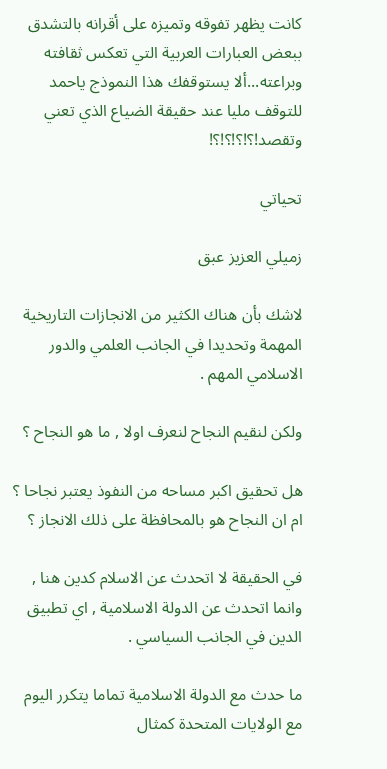كانت يظهر تفوقه وتميزه على أقرانه بالتشدق ببعض العبارات العربية التي تعكس ثقافته وبراعته...ألا يستوقفك هذا النموذج ياحمد للتوقف مليا عند حقيقة الضياع الذي تعني وتقصد!؟!؟!؟!؟!

تحياتي

زميلي العزيز عبق

لاشك بأن هناك الكثير من الانجازات التاريخية المهمة وتحديدا في الجانب العلمي والدور الاسلامي المهم .

ولكن لنقيم النجاح لنعرف اولا , ما هو النجاح ؟

هل تحقيق اكبر مساحه من النفوذ يعتبر نجاحا ؟ ام ان النجاح هو بالمحافظة على ذلك الانجاز ؟

في الحقيقة لا اتحدث عن الاسلام كدين هنا , وانما اتحدث عن الدولة الاسلامية , اي تطبيق الدين في الجانب السياسي .

ما حدث مع الدولة الاسلامية تماما يتكرر اليوم مع الولايات المتحدة كمثال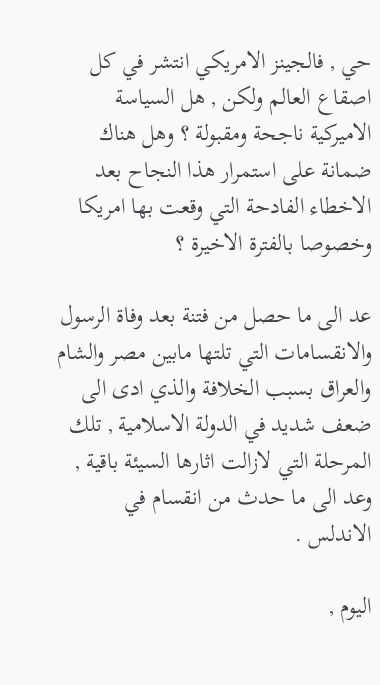حي , فالجينز الامريكي انتشر في كل اصقاع العالم ولكن , هل السياسة الاميركية ناجحة ومقبولة ؟ وهل هناك ضمانة على استمرار هذا النجاح بعد الاخطاء الفادحة التي وقعت بها امريكا وخصوصا بالفترة الاخيرة ؟

عد الى ما حصل من فتنة بعد وفاة الرسول والانقسامات التي تلتها مابين مصر والشام والعراق بسبب الخلافة والذي ادى الى ضعف شديد في الدولة الاسلامية , تلك المرحلة التي لازالت اثارها السيئة باقية , وعد الى ما حدث من انقسام في الاندلس .

اليوم ,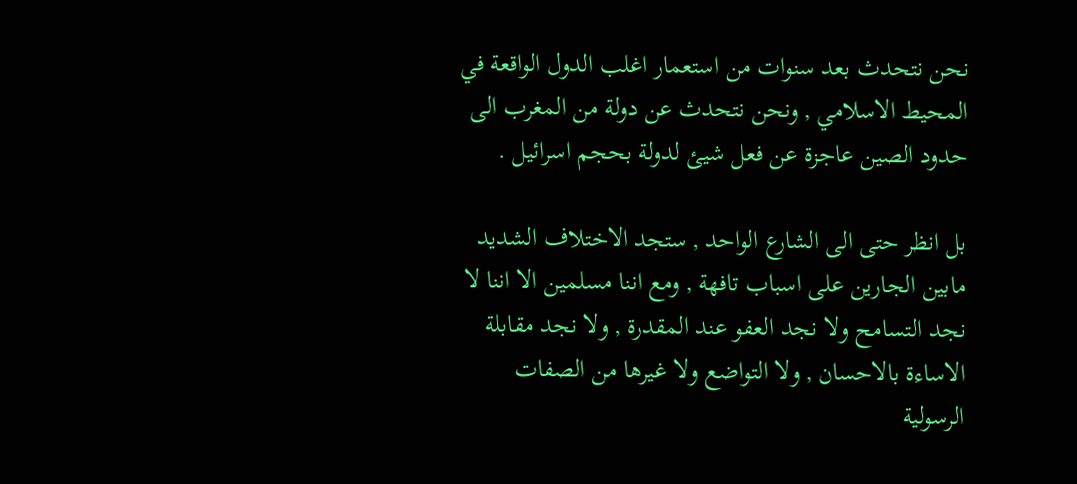نحن نتحدث بعد سنوات من استعمار اغلب الدول الواقعة في المحيط الاسلامي , ونحن نتحدث عن دولة من المغرب الى حدود الصين عاجزة عن فعل شيئ لدولة بحجم اسرائيل .

بل انظر حتى الى الشارع الواحد , ستجد الاختلاف الشديد مابين الجارين على اسباب تافهة , ومع اننا مسلمين الا اننا لا نجد التسامح ولا نجد العفو عند المقدرة , ولا نجد مقابلة الاساءة بالاحسان , ولا التواضع ولا غيرها من الصفات الرسولية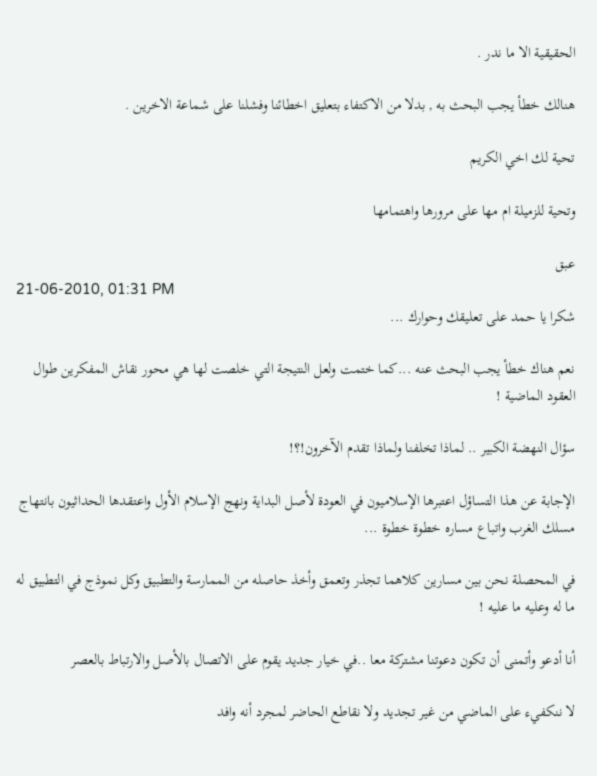الحقيقية الا ما ندر .

هنالك خطأ يجب البحث به , بدلا من الاكتفاء بتعليق اخطائنا وفشلنا على شماعة الاخرين .

تحية لك اخي الكريم

وتحية للزميلة ام مها على مرورها واهتمامها

عبق
21-06-2010, 01:31 PM
شكرا يا حمد على تعليقك وحوارك ...

نعم هناك خطأ يجب البحث عنه ...كما ختمت ولعل النتيجة التي خلصت لها هي محور نقاش المفكرين طوال العقود الماضية !

سؤال النهضة الكبير .. لماذا تخلفنا ولماذا تقدم الآخرون!؟!

الإجابة عن هذا التساؤل اعتبرها الإسلاميون في العودة لأصل البداية ونهج الإسلام الأول واعتقدها الحداثيون بانتهاج مسلك الغرب واتباع مساره خطوة خطوة ...

في المحصلة نحن بين مسارين كلاهما تجذر وتعمق وأخذ حاصله من الممارسة والتطبيق وكل نموذج في التطبيق له ما له وعليه ما عليه !

أنا أدعو وأتمنى أن تكون دعوتنا مشتركة معا ..في خيار جديد يقوم على الاتصال بالأصل والارتباط بالعصر

لا ننكفيء على الماضي من غير تجديد ولا نقاطع الحاضر لمجرد أنه وافد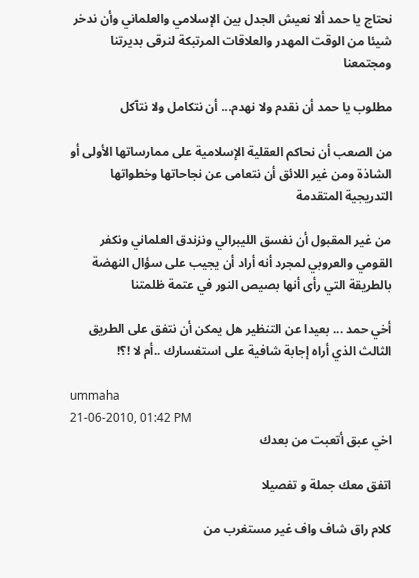نحتاج يا حمد ألا نعيش الجدل بين الإسلامي والعلماني وأن ندخر شيئا من الوقت المهدر والعلاقات المرتبكة لنرقى بديرتنا ومجتمعنا

مطلوب يا حمد أن نقدم ولا نهدم... أن نتكامل ولا نتآكل

من الصعب أن نحاكم العقلية الإسلامية على ممارساتها الأولى أو الشاذة ومن غير اللائق أن نتعامى عن نجاحاتها وخطواتها التدريجية المتقدمة

من غير المقبول أن نفسق الليبرالي ونزندق العلماني ونكفر القومي والعروبي لمجرد أنه أراد أن يجيب على سؤال النهضة بالطريقة التي رأى أنها بصيص النور في عتمة ظلمتنا

أخي حمد ... بعيدا عن التنظير هل يمكن أن نتفق على الطريق الثالث الذي أراه إجابة شافية على استفسارك ..أم لا !؟!

ummaha
21-06-2010, 01:42 PM
اخي عبق أتعبت من بعدك

اتفق معك جملة و تفصيلا

كلام راق شاف واف غير مستغرب من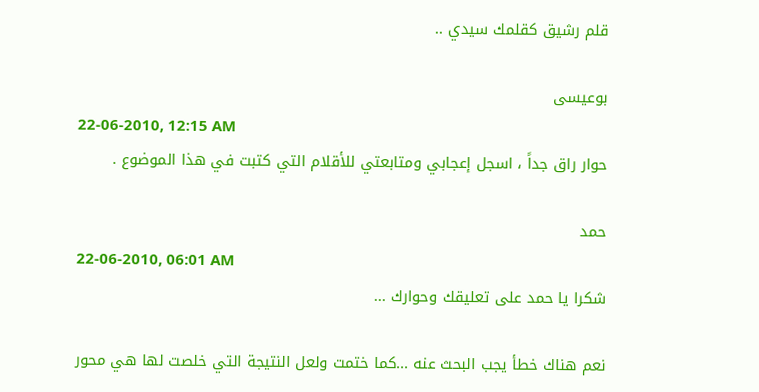قلم رشيق كقلمك سيدي ..

بوعيسى
22-06-2010, 12:15 AM
حوار راق جداً ، اسجل إعجابي ومتابعتي للأقلام التي كتبت في هذا الموضوع .

حمد
22-06-2010, 06:01 AM
شكرا يا حمد على تعليقك وحوارك ...

نعم هناك خطأ يجب البحث عنه ...كما ختمت ولعل النتيجة التي خلصت لها هي محور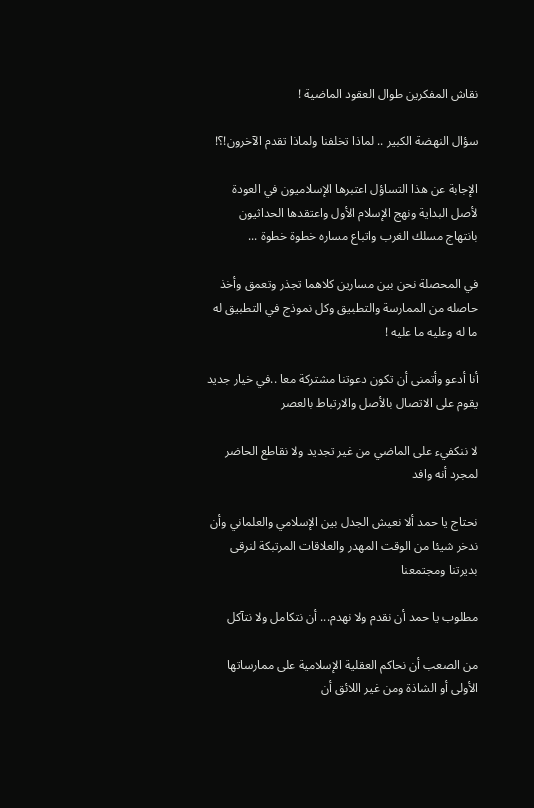نقاش المفكرين طوال العقود الماضية !

سؤال النهضة الكبير .. لماذا تخلفنا ولماذا تقدم الآخرون!؟!

الإجابة عن هذا التساؤل اعتبرها الإسلاميون في العودة لأصل البداية ونهج الإسلام الأول واعتقدها الحداثيون بانتهاج مسلك الغرب واتباع مساره خطوة خطوة ...

في المحصلة نحن بين مسارين كلاهما تجذر وتعمق وأخذ حاصله من الممارسة والتطبيق وكل نموذج في التطبيق له ما له وعليه ما عليه !

أنا أدعو وأتمنى أن تكون دعوتنا مشتركة معا ..في خيار جديد يقوم على الاتصال بالأصل والارتباط بالعصر

لا ننكفيء على الماضي من غير تجديد ولا نقاطع الحاضر لمجرد أنه وافد

نحتاج يا حمد ألا نعيش الجدل بين الإسلامي والعلماني وأن ندخر شيئا من الوقت المهدر والعلاقات المرتبكة لنرقى بديرتنا ومجتمعنا

مطلوب يا حمد أن نقدم ولا نهدم... أن نتكامل ولا نتآكل

من الصعب أن نحاكم العقلية الإسلامية على ممارساتها الأولى أو الشاذة ومن غير اللائق أن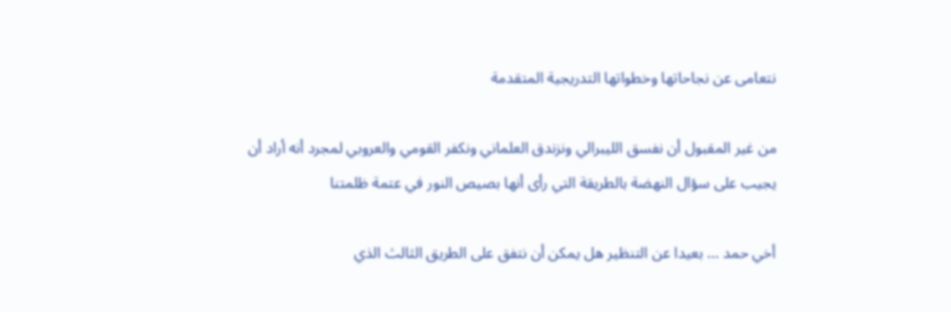نتعامى عن نجاحاتها وخطواتها التدريجية المتقدمة

من غير المقبول أن نفسق الليبرالي ونزندق العلماني ونكفر القومي والعروبي لمجرد أنه أراد أن يجيب على سؤال النهضة بالطريقة التي رأى أنها بصيص النور في عتمة ظلمتنا

أخي حمد ... بعيدا عن التنظير هل يمكن أن نتفق على الطريق الثالث الذي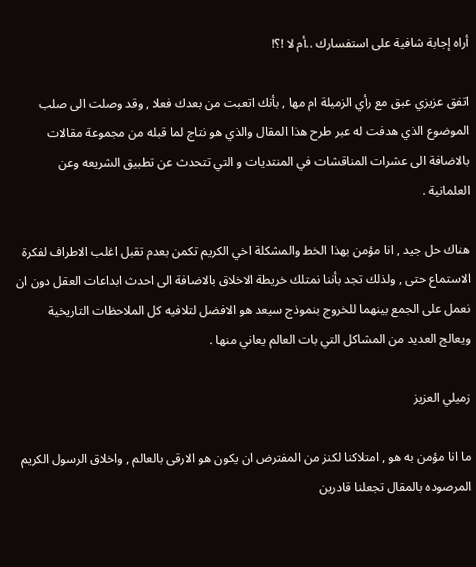أراه إجابة شافية على استفسارك ..أم لا !؟!

اتفق عزيزي عبق مع رأي الزميلة ام مها , بأنك اتعبت من بعدك فعلا , وقد وصلت الى صلب الموضوع الذي هدفت له عبر طرح هذا المقال والذي هو نتاج لما قبله من مجموعة مقالات بالاضافة الى عشرات المناقشات في المنتديات و التي تتحدث عن تطبيق الشريعه وعن العلمانية .

هناك حل جيد , انا مؤمن بهذا الخط والمشكلة اخي الكريم تكمن بعدم تقبل اغلب الاطراف لفكرة الاستماع حتى , ولذلك تجد بأننا نمتلك خريطة الاخلاق بالاضافة الى احدث ابداعات العقل دون ان نعمل على الجمع بينهما للخروج بنموذج سيعد هو الافضل لتلافيه كل الملاحظات التاريخية ويعالج العديد من المشاكل التي بات العالم يعاني منها .

زميلي العزيز

ما انا مؤمن به هو , امتلاكنا لكنز من المفترض ان يكون هو الارقى بالعالم , واخلاق الرسول الكريم المرصوده بالمقال تجعلنا قادرين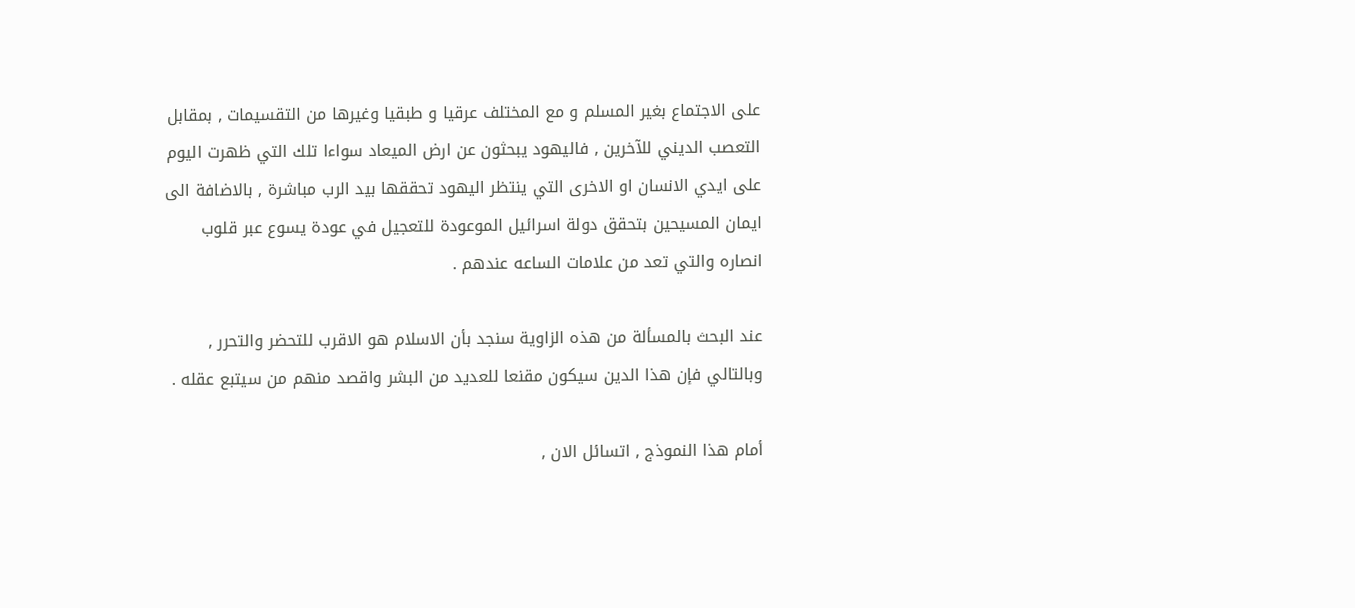على الاجتماع بغير المسلم و مع المختلف عرقيا و طبقيا وغيرها من التقسيمات , بمقابل التعصب الديني للآخرين , فاليهود يبحثون عن ارض الميعاد سواءا تلك التي ظهرت اليوم على ايدي الانسان او الاخرى التي ينتظر اليهود تحققها بيد الرب مباشرة , بالاضافة الى ايمان المسيحين بتحقق دولة اسرائيل الموعودة للتعجيل في عودة يسوع عبر قلوب انصاره والتي تعد من علامات الساعه عندهم .

عند البحث بالمسألة من هذه الزاوية سنجد بأن الاسلام هو الاقرب للتحضر والتحرر , وبالتالي فإن هذا الدين سيكون مقنعا للعديد من البشر واقصد منهم من سيتبع عقله .

أمام هذا النموذج , اتسائل الان ,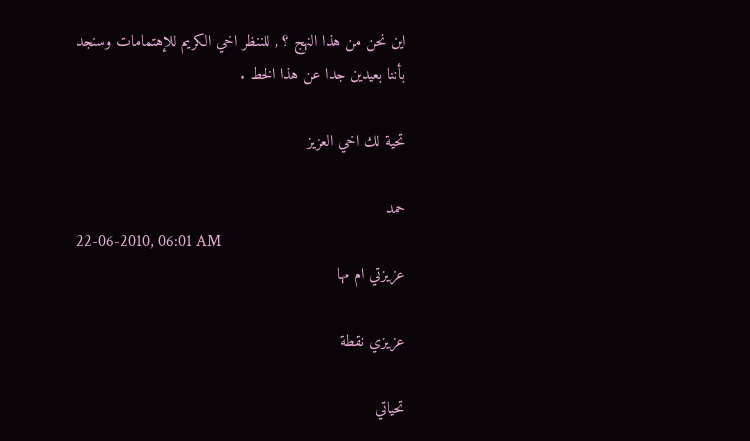اين نحن من هذا النهج ؟ , للننظر اخي الكريم للإهتمامات وسنجد بأننا بعيدين جدا عن هذا الخط .

تحية لك اخي العزيز

حمد
22-06-2010, 06:01 AM
عزيزتي ام مها

عزيزي نقطة

تحياتي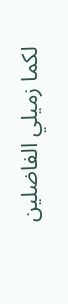لكما زميلي الفاضلين